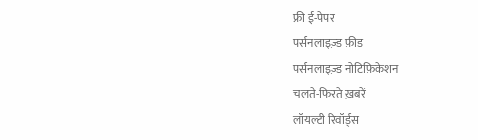फ्री ई-पेपर
पर्सनलाइज़्ड फ़ीड
पर्सनलाइज़्ड नोटिफ़िकेशन
चलते-फिरते ख़बरें
लॉयल्टी रिवॉर्ड्स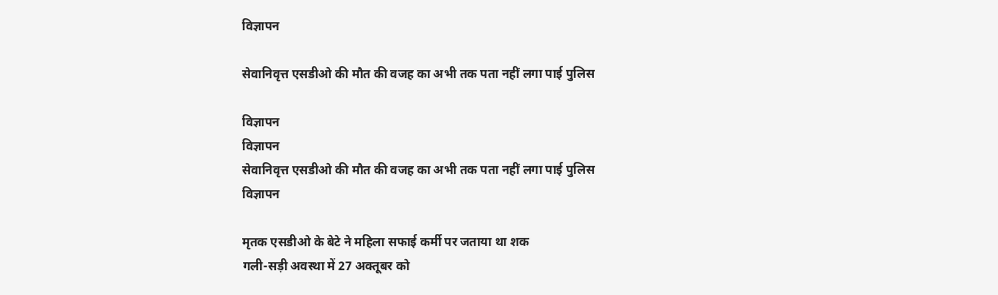विज्ञापन

सेवानिवृत्त एसडीओ की मौत की वजह का अभी तक पता नहीं लगा पाई पुलिस

विज्ञापन
विज्ञापन
सेवानिवृत्त एसडीओ की मौत की वजह का अभी तक पता नहीं लगा पाई पुलिस
विज्ञापन

मृतक एसडीओ के बेटे ने महिला सफाई कर्मी पर जताया था शक
गली-सड़ी अवस्था में 27 अक्तूबर को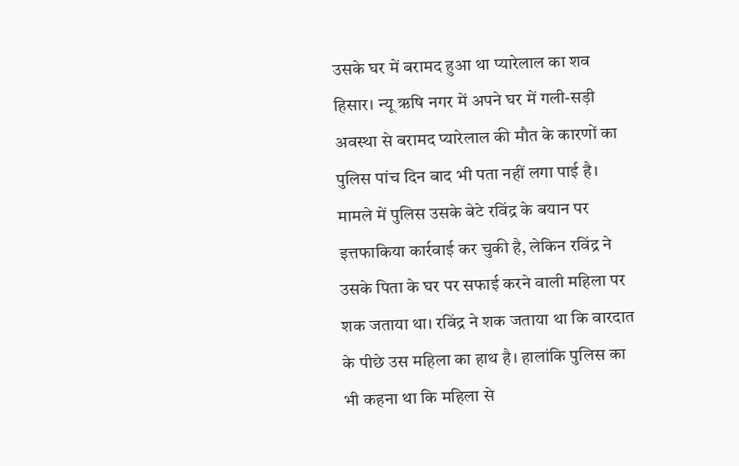उसके घर में बरामद हुआ था प्यारेलाल का शव
हिसार। न्यू ऋषि नगर में अपने घर में गली-सड़ी अवस्था से बरामद प्यारेलाल की मौत के कारणों का पुलिस पांच दिन बाद भी पता नहीं लगा पाई है। मामले में पुलिस उसके बेटे रविंद्र के बयान पर इत्तफाकिया कार्रवाई कर चुकी है, लेकिन रविंद्र ने उसके पिता के घर पर सफाई करने वाली महिला पर शक जताया था। रविंद्र ने शक जताया था कि वारदात के पीछे उस महिला का हाथ है। हालांकि पुलिस का भी कहना था कि महिला से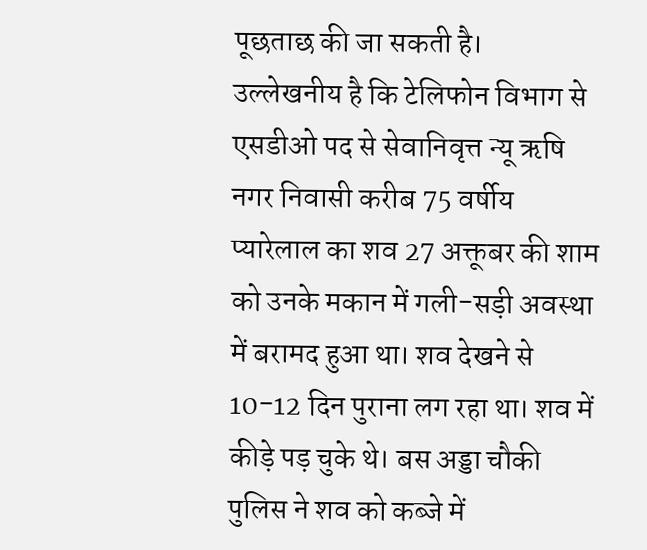पूछताछ की जा सकती है।
उल्लेखनीय है कि टेलिफोन विभाग से एसडीओ पद से सेवानिवृत्त न्यू ऋषि नगर निवासी करीब 75 वर्षीय प्यारेलाल का शव 27 अक्तूबर की शाम को उनके मकान में गली-सड़ी अवस्था में बरामद हुआ था। शव देखने से 10-12 दिन पुराना लग रहा था। शव में कीड़े पड़ चुके थे। बस अड्डा चौकी पुलिस ने शव को कब्जे में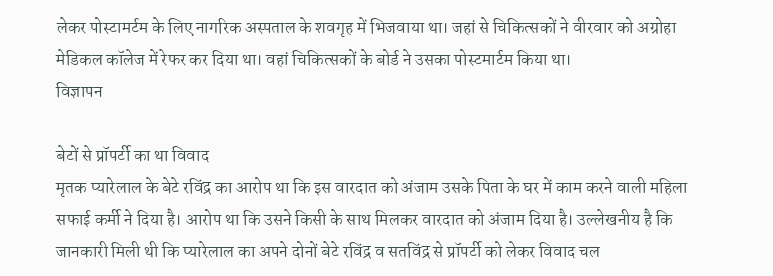लेकर पोस्टामर्टम के लिए नागरिक अस्पताल के शवगृह में भिजवाया था। जहां से चिकित्सकों ने वीरवार को अग्रोहा मेडिकल कॉलेज में रेफर कर दिया था। वहां चिकित्सकों के बोर्ड ने उसका पोस्टमार्टम किया था।
विज्ञापन

बेटों से प्रॉपर्टी का था विवाद
मृतक प्यारेलाल के बेटे रविंद्र का आरोप था कि इस वारदात को अंजाम उसके पिता के घर में काम करने वाली महिला सफाई कर्मी ने दिया है। आरोप था कि उसने किसी के साथ मिलकर वारदात को अंजाम दिया है। उल्लेखनीय है कि जानकारी मिली थी कि प्यारेलाल का अपने दोनों बेटे रविंद्र व सतविंद्र से प्रॉपर्टी को लेकर विवाद चल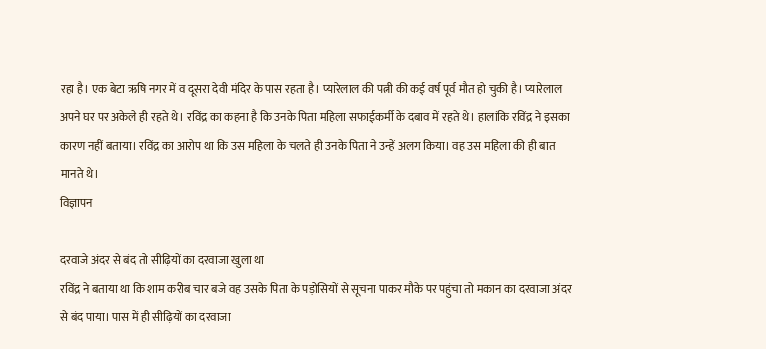रहा है। एक बेटा ऋषि नगर में व दूसरा देवी मंदिर के पास रहता है। प्यारेलाल की पत्नी की कई वर्ष पूर्व मौत हो चुकी है। प्यारेलाल अपने घर पर अकेले ही रहते थे। रविंद्र का कहना है कि उनके पिता महिला सफाईकर्मी के दबाव में रहते थे। हालांकि रविंद्र ने इसका कारण नहीं बताया। रविंद्र का आरोप था कि उस महिला के चलते ही उनके पिता ने उन्हें अलग किया। वह उस महिला की ही बात मानते थे।
विज्ञापन

दरवाजे अंदर से बंद तो सीढ़ियों का दरवाजा खुला था
रविंद्र ने बताया था कि शाम करीब चार बजे वह उसके पिता के पड़ोसियों से सूचना पाकर मौके पर पहुंचा तो मकान का दरवाजा अंदर से बंद पाया। पास में ही सीढ़ियों का दरवाजा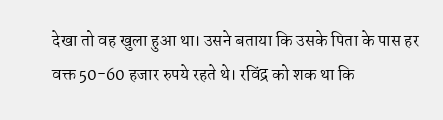देखा तो वह खुला हुआ था। उसने बताया कि उसके पिता के पास हर वक्त 50-60 हजार रुपये रहते थे। रविंद्र को शक था कि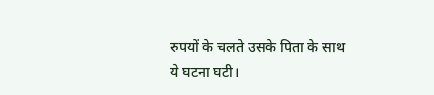रुपयों के चलते उसके पिता के साथ ये घटना घटी।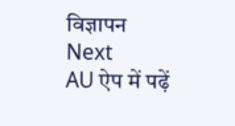विज्ञापन
Next
AU ऐप में पढ़ें